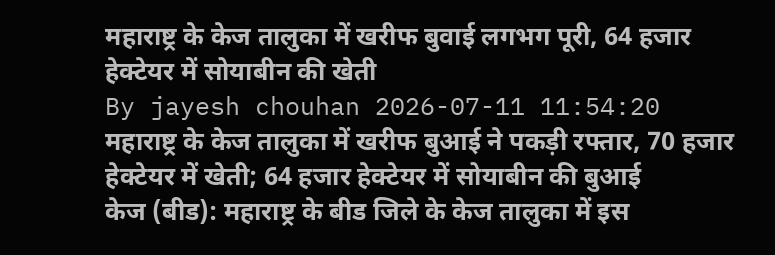महाराष्ट्र के केज तालुका में खरीफ बुवाई लगभग पूरी, 64 हजार हेक्टेयर में सोयाबीन की खेती
By jayesh chouhan 2026-07-11 11:54:20
महाराष्ट्र के केज तालुका में खरीफ बुआई ने पकड़ी रफ्तार, 70 हजार हेक्टेयर में खेती; 64 हजार हेक्टेयर में सोयाबीन की बुआई
केज (बीड): महाराष्ट्र के बीड जिले के केज तालुका में इस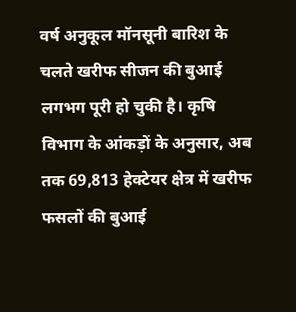वर्ष अनुकूल मॉनसूनी बारिश के चलते खरीफ सीजन की बुआई लगभग पूरी हो चुकी है। कृषि विभाग के आंकड़ों के अनुसार, अब तक 69,813 हेक्टेयर क्षेत्र में खरीफ फसलों की बुआई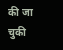की जा चुकी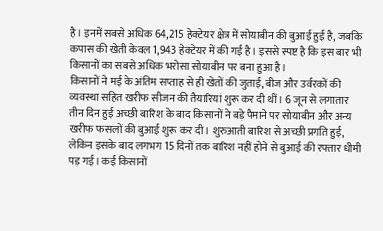है। इनमें सबसे अधिक 64,215 हेक्टेयर क्षेत्र में सोयाबीन की बुआई हुई है, जबकि कपास की खेती केवल 1,943 हेक्टेयर में की गई है। इससे स्पष्ट है कि इस बार भी किसानों का सबसे अधिक भरोसा सोयाबीन पर बना हुआ है।
किसानों ने मई के अंतिम सप्ताह से ही खेतों की जुताई, बीज और उर्वरकों की व्यवस्था सहित खरीफ सीजन की तैयारियां शुरू कर दी थीं। 6 जून से लगातार तीन दिन हुई अच्छी बारिश के बाद किसानों ने बड़े पैमाने पर सोयाबीन और अन्य खरीफ फसलों की बुआई शुरू कर दी। शुरुआती बारिश से अच्छी प्रगति हुई, लेकिन इसके बाद लगभग 15 दिनों तक बारिश नहीं होने से बुआई की रफ्तार धीमी पड़ गई। कई किसानों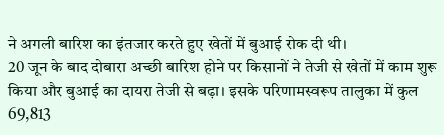ने अगली बारिश का इंतजार करते हुए खेतों में बुआई रोक दी थी।
20 जून के बाद दोबारा अच्छी बारिश होने पर किसानों ने तेजी से खेतों में काम शुरू किया और बुआई का दायरा तेजी से बढ़ा। इसके परिणामस्वरूप तालुका में कुल 69,813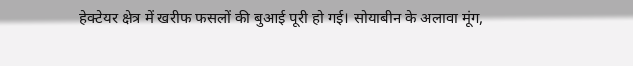हेक्टेयर क्षेत्र में खरीफ फसलों की बुआई पूरी हो गई। सोयाबीन के अलावा मूंग,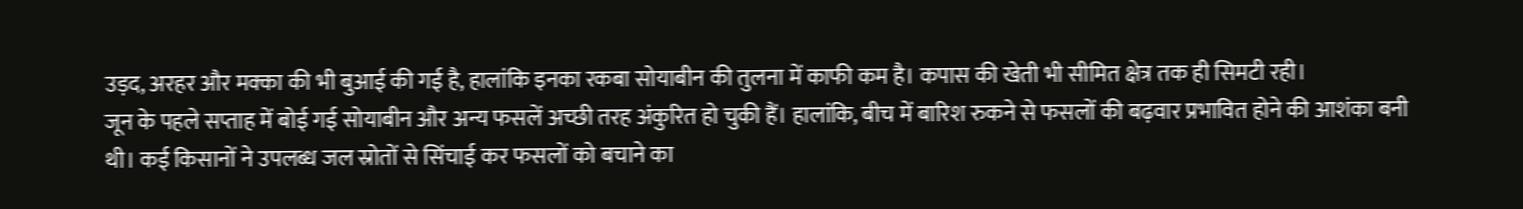उड़द, अरहर और मक्का की भी बुआई की गई है, हालांकि इनका रकबा सोयाबीन की तुलना में काफी कम है। कपास की खेती भी सीमित क्षेत्र तक ही सिमटी रही।
जून के पहले सप्ताह में बोई गई सोयाबीन और अन्य फसलें अच्छी तरह अंकुरित हो चुकी हैं। हालांकि, बीच में बारिश रुकने से फसलों की बढ़वार प्रभावित होने की आशंका बनी थी। कई किसानों ने उपलब्ध जल स्रोतों से सिंचाई कर फसलों को बचाने का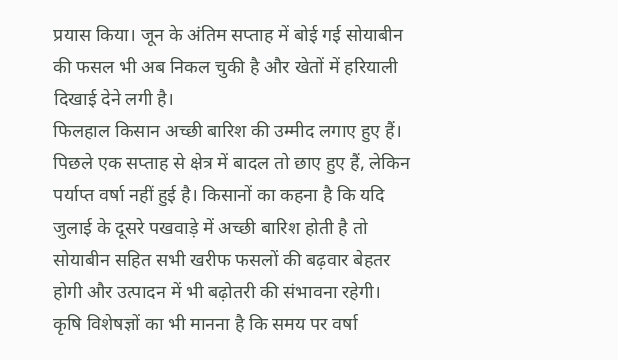प्रयास किया। जून के अंतिम सप्ताह में बोई गई सोयाबीन की फसल भी अब निकल चुकी है और खेतों में हरियाली दिखाई देने लगी है।
फिलहाल किसान अच्छी बारिश की उम्मीद लगाए हुए हैं। पिछले एक सप्ताह से क्षेत्र में बादल तो छाए हुए हैं, लेकिन पर्याप्त वर्षा नहीं हुई है। किसानों का कहना है कि यदि जुलाई के दूसरे पखवाड़े में अच्छी बारिश होती है तो सोयाबीन सहित सभी खरीफ फसलों की बढ़वार बेहतर होगी और उत्पादन में भी बढ़ोतरी की संभावना रहेगी। कृषि विशेषज्ञों का भी मानना है कि समय पर वर्षा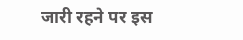जारी रहने पर इस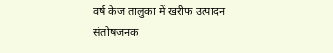वर्ष केज तालुका में खरीफ उत्पादन संतोषजनक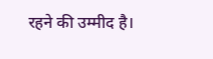रहने की उम्मीद है।